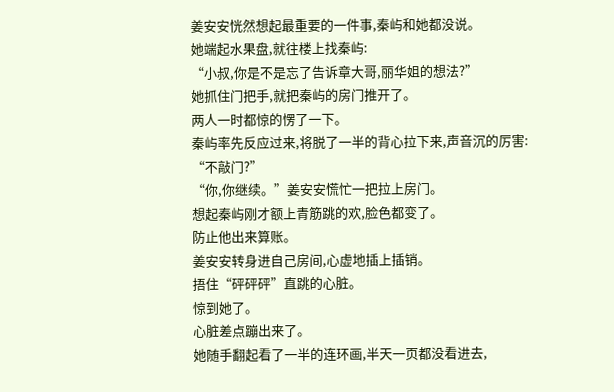姜安安恍然想起最重要的一件事,秦屿和她都没说。
她端起水果盘,就往楼上找秦屿:
“小叔,你是不是忘了告诉章大哥,丽华姐的想法?”
她抓住门把手,就把秦屿的房门推开了。
两人一时都惊的愣了一下。
秦屿率先反应过来,将脱了一半的背心拉下来,声音沉的厉害:
“不敲门?”
“你,你继续。”姜安安慌忙一把拉上房门。
想起秦屿刚才额上青筋跳的欢,脸色都变了。
防止他出来算账。
姜安安转身进自己房间,心虚地插上插销。
捂住“砰砰砰”直跳的心脏。
惊到她了。
心脏差点蹦出来了。
她随手翻起看了一半的连环画,半天一页都没看进去,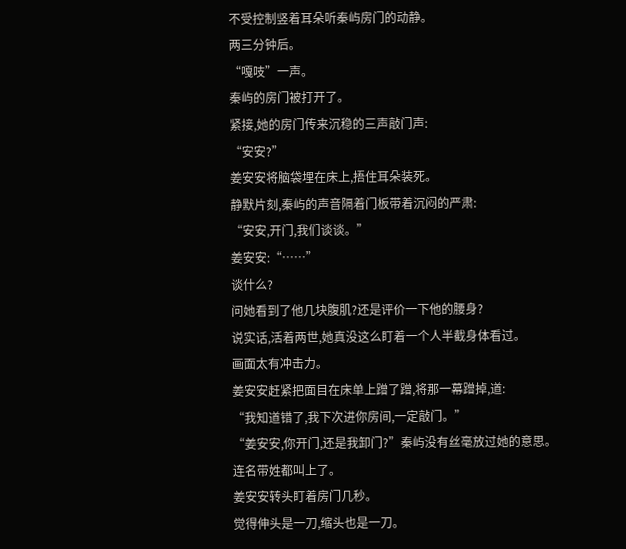不受控制竖着耳朵听秦屿房门的动静。
两三分钟后。
“嘎吱”一声。
秦屿的房门被打开了。
紧接,她的房门传来沉稳的三声敲门声:
“安安?”
姜安安将脑袋埋在床上,捂住耳朵装死。
静默片刻,秦屿的声音隔着门板带着沉闷的严肃:
“安安,开门,我们谈谈。”
姜安安:“……”
谈什么?
问她看到了他几块腹肌?还是评价一下他的腰身?
说实话,活着两世,她真没这么盯着一个人半截身体看过。
画面太有冲击力。
姜安安赶紧把面目在床单上蹭了蹭,将那一幕蹭掉,道:
“我知道错了,我下次进你房间,一定敲门。”
“姜安安,你开门,还是我卸门?”秦屿没有丝毫放过她的意思。
连名带姓都叫上了。
姜安安转头盯着房门几秒。
觉得伸头是一刀,缩头也是一刀。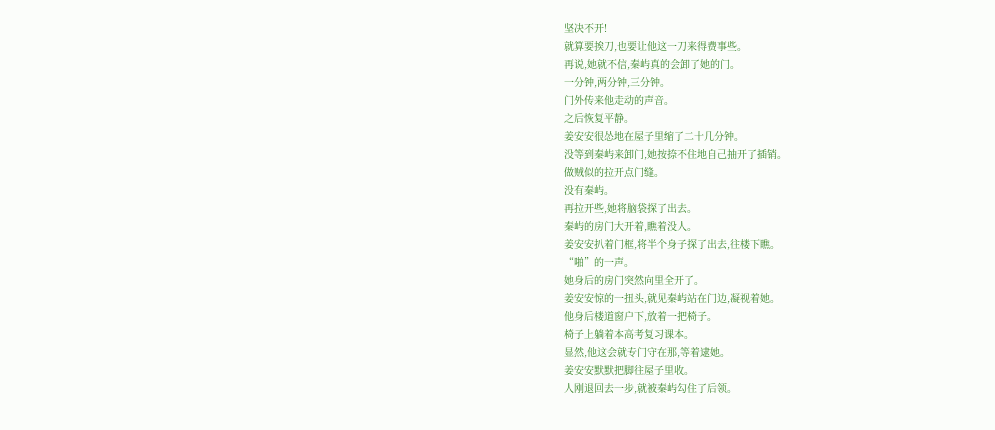坚决不开!
就算要挨刀,也要让他这一刀来得费事些。
再说,她就不信,秦屿真的会卸了她的门。
一分钟,两分钟,三分钟。
门外传来他走动的声音。
之后恢复平静。
姜安安很怂地在屋子里缩了二十几分钟。
没等到秦屿来卸门,她按捺不住地自己抽开了插销。
做贼似的拉开点门缝。
没有秦屿。
再拉开些,她将脑袋探了出去。
秦屿的房门大开着,瞧着没人。
姜安安扒着门框,将半个身子探了出去,往楼下瞧。
“啪”的一声。
她身后的房门突然向里全开了。
姜安安惊的一扭头,就见秦屿站在门边,凝视着她。
他身后楼道窗户下,放着一把椅子。
椅子上躺着本高考复习课本。
显然,他这会就专门守在那,等着逮她。
姜安安默默把脚往屋子里收。
人刚退回去一步,就被秦屿勾住了后领。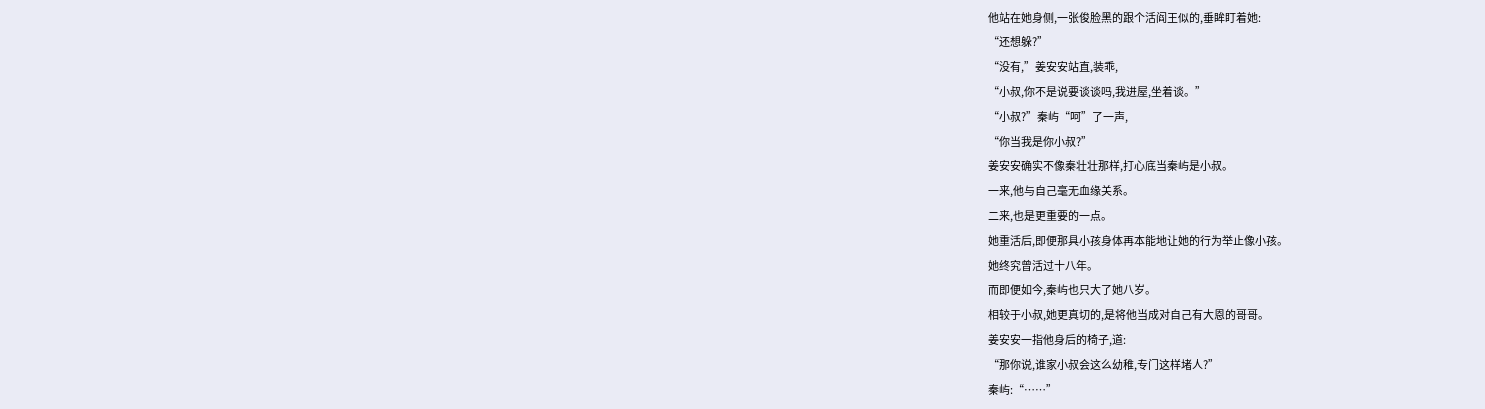他站在她身侧,一张俊脸黑的跟个活阎王似的,垂眸盯着她:
“还想躲?”
“没有,”姜安安站直,装乖,
“小叔,你不是说要谈谈吗,我进屋,坐着谈。”
“小叔?”秦屿“呵”了一声,
“你当我是你小叔?”
姜安安确实不像秦壮壮那样,打心底当秦屿是小叔。
一来,他与自己毫无血缘关系。
二来,也是更重要的一点。
她重活后,即便那具小孩身体再本能地让她的行为举止像小孩。
她终究曾活过十八年。
而即便如今,秦屿也只大了她八岁。
相较于小叔,她更真切的,是将他当成对自己有大恩的哥哥。
姜安安一指他身后的椅子,道:
“那你说,谁家小叔会这么幼稚,专门这样堵人?”
秦屿:“……”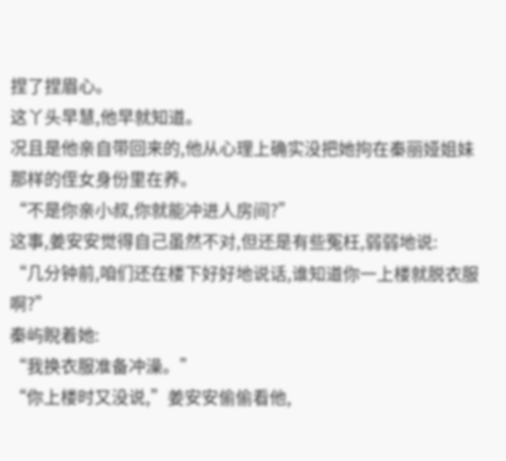捏了捏眉心。
这丫头早慧,他早就知道。
况且是他亲自带回来的,他从心理上确实没把她拘在秦丽娅姐妹那样的侄女身份里在养。
“不是你亲小叔,你就能冲进人房间?”
这事,姜安安觉得自己虽然不对,但还是有些冤枉,弱弱地说:
“几分钟前,咱们还在楼下好好地说话,谁知道你一上楼就脱衣服啊?”
秦屿睨着她:
“我换衣服准备冲澡。”
“你上楼时又没说,”姜安安偷偷看他,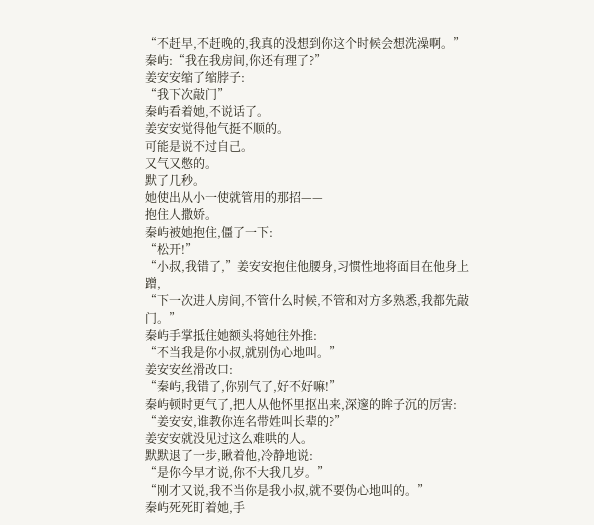“不赶早,不赶晚的,我真的没想到你这个时候会想洗澡啊。”
秦屿:“我在我房间,你还有理了?”
姜安安缩了缩脖子:
“我下次敲门”
秦屿看着她,不说话了。
姜安安觉得他气挺不顺的。
可能是说不过自己。
又气又憋的。
默了几秒。
她使出从小一使就管用的那招——
抱住人撒娇。
秦屿被她抱住,僵了一下:
“松开!”
“小叔,我错了,”姜安安抱住他腰身,习惯性地将面目在他身上蹭,
“下一次进人房间,不管什么时候,不管和对方多熟悉,我都先敲门。”
秦屿手掌抵住她额头将她往外推:
“不当我是你小叔,就别伪心地叫。”
姜安安丝滑改口:
“秦屿,我错了,你别气了,好不好嘛!”
秦屿顿时更气了,把人从他怀里抠出来,深邃的眸子沉的厉害:
“姜安安,谁教你连名带姓叫长辈的?”
姜安安就没见过这么难哄的人。
默默退了一步,瞅着他,冷静地说:
“是你今早才说,你不大我几岁。”
“刚才又说,我不当你是我小叔,就不要伪心地叫的。”
秦屿死死盯着她,手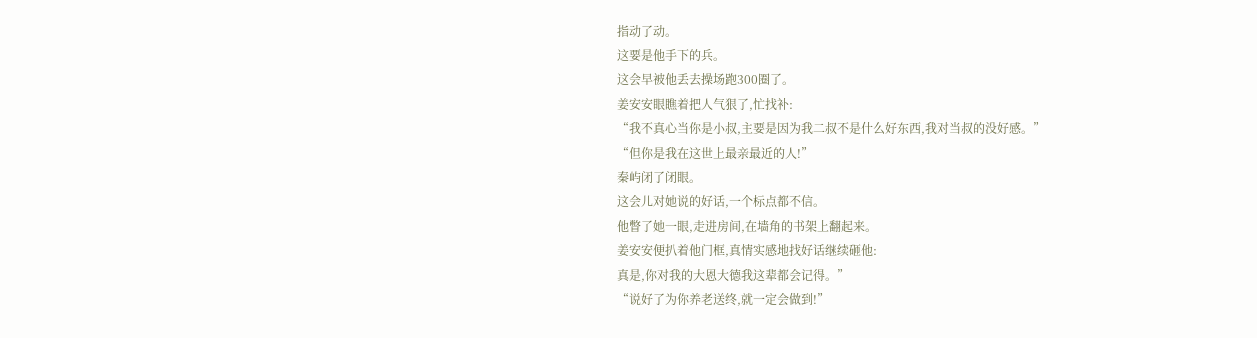指动了动。
这要是他手下的兵。
这会早被他丢去操场跑300圈了。
姜安安眼瞧着把人气狠了,忙找补:
“我不真心当你是小叔,主要是因为我二叔不是什么好东西,我对当叔的没好感。”
“但你是我在这世上最亲最近的人!”
秦屿闭了闭眼。
这会儿对她说的好话,一个标点都不信。
他瞥了她一眼,走进房间,在墙角的书架上翻起来。
姜安安便扒着他门框,真情实感地找好话继续砸他:
真是,你对我的大恩大德我这辈都会记得。”
“说好了为你养老送终,就一定会做到!”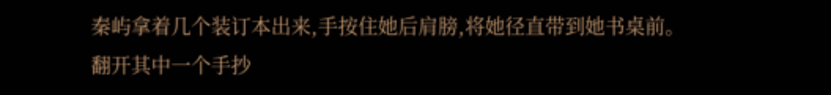秦屿拿着几个装订本出来,手按住她后肩膀,将她径直带到她书桌前。
翻开其中一个手抄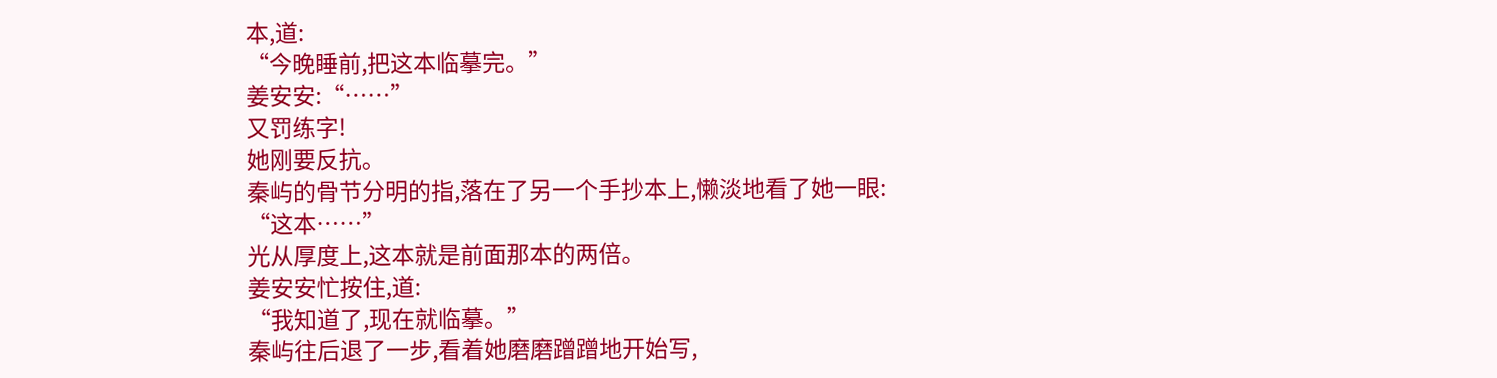本,道:
“今晚睡前,把这本临摹完。”
姜安安:“……”
又罚练字!
她刚要反抗。
秦屿的骨节分明的指,落在了另一个手抄本上,懒淡地看了她一眼:
“这本……”
光从厚度上,这本就是前面那本的两倍。
姜安安忙按住,道:
“我知道了,现在就临摹。”
秦屿往后退了一步,看着她磨磨蹭蹭地开始写,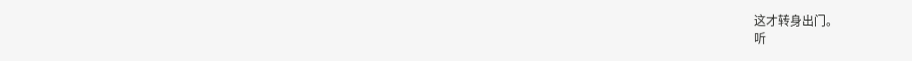这才转身出门。
听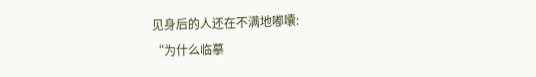见身后的人还在不满地嘟囔:
“为什么临摹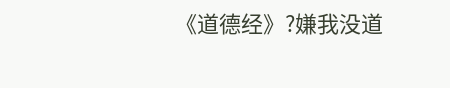《道德经》?嫌我没道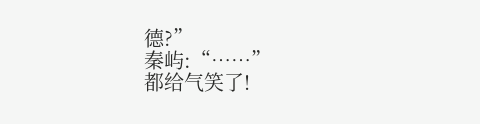德?”
秦屿:“……”
都给气笑了!